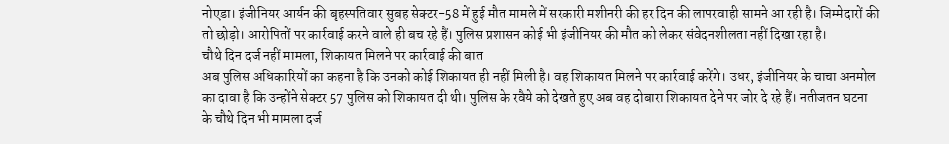नोएडा। इंजीनियर आर्यन की बृहस्पतिवार सुबह सेक्टर-58 में हुई मौत मामले में सरकारी मशीनरी की हर दिन की लापरवाही सामने आ रही है। जिम्मेदारों की तो छोड़ो। आरोपितों पर कार्रवाई करने वाले ही बच रहे हैं। पुलिस प्रशासन कोई भी इंजीनियर की मौत को लेकर संवेदनशीलता नहीं दिखा रहा है।
चौथे दिन दर्ज नहीं मामला, शिकायत मिलने पर कार्रवाई की बात
अब पुलिस अधिकारियों का कहना है कि उनको कोई शिकायत ही नहीं मिली है। वह शिकायत मिलने पर कार्रवाई करेंगे। उधर, इंजीनियर के चाचा अनमोल का दावा है कि उन्होंने सेक्टर 57 पुलिस को शिकायत दी थी। पुलिस के रवैये को देखते हुए अब वह दोबारा शिकायत देने पर जोर दे रहे हैं। नतीजतन घटना के चौथे दिन भी मामला दर्ज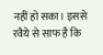नहीं हो सका। इससे रवैये से साफ है कि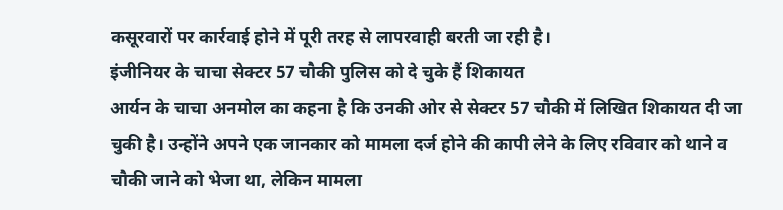कसूरवारों पर कार्रवाई होने में पूरी तरह से लापरवाही बरती जा रही है।
इंजीनियर के चाचा सेक्टर 57 चौकी पुलिस को दे चुके हैं शिकायत
आर्यन के चाचा अनमोल का कहना है कि उनकी ओर से सेक्टर 57 चौकी में लिखित शिकायत दी जा चुकी है। उन्होंने अपने एक जानकार को मामला दर्ज होने की कापी लेने के लिए रविवार को थाने व चौकी जाने को भेजा था, लेकिन मामला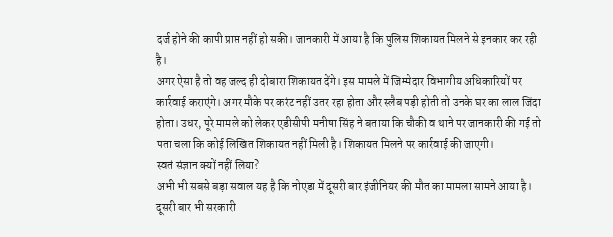दर्ज होने की कापी प्राप्त नहीं हो सकी। जानकारी में आया है कि पुलिस शिकायत मिलने से इनकार कर रही है।
अगर ऐसा है तो वह जल्द ही दोबारा शिकायत देंगे। इस मामले में जिम्मेदार विभागीय अधिकारियों पर कार्रवाई कराएंगे। अगर मौके पर करंट नहीं उतर रहा होता और स्लैब पड़ी होती तो उनके घर का लाल जिंदा होता। उधर, पूरे मामले को लेकर एडीसीपी मनीषा सिंह ने बताया कि चौकी व थाने पर जानकारी की गई तो पता चला कि कोई लिखित शिकायत नहीं मिली है। शिकायत मिलने पर कार्रवाई की जाएगी।
स्वतं संज्ञान क्यों नहीं लिया?
अभी भी सबसे बड़ा सवाल यह है कि नोएडा में दूसरी बार इंजीनियर की मौत का मामला सामने आया है। दूसरी बार भी सरकारी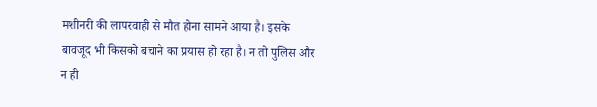मशीनरी की लापरवाही से मौत होना सामने आया है। इसके बावजूद भी किसको बचाने का प्रयास हो रहा है। न तो पुलिस और न ही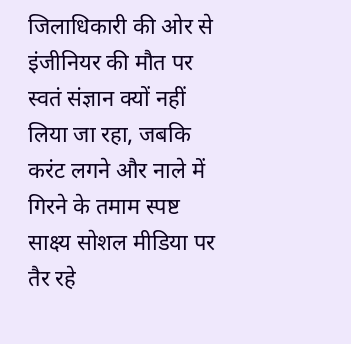जिलाधिकारी की ओर से इंजीनियर की मौत पर स्वतं संज्ञान क्यों नहीं लिया जा रहा, जबकि करंट लगने और नाले में गिरने के तमाम स्पष्ट साक्ष्य सोशल मीडिया पर तैर रहे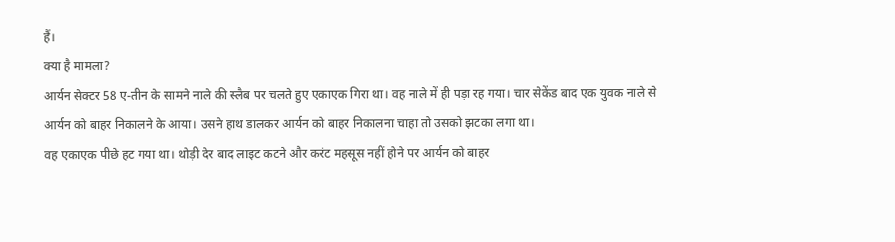हैं।
क्या है मामला?
आर्यन सेक्टर 58 ए-तीन के सामने नाले की स्लैब पर चलते हुए एकाएक गिरा था। वह नाले में ही पड़ा रह गया। चार सेकेंड बाद एक युवक नाले से आर्यन को बाहर निकालने के आया। उसने हाथ डालकर आर्यन को बाहर निकालना चाहा तो उसको झटका लगा था।
वह एकाएक पीछे हट गया था। थोड़ी देर बाद लाइट कटने और करंट महसूस नहीं होने पर आर्यन को बाहर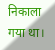निकाला गया था।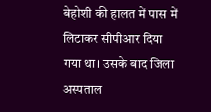बेहोशी की हालत में पास में लिटाकर सीपीआर दिया गया था। उसके बाद जिला अस्पताल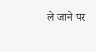ले जाने पर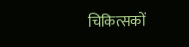चिकित्सकों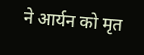ने आर्यन को मृत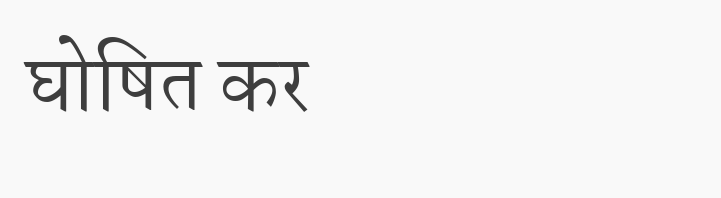घोषित कर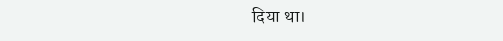दिया था।